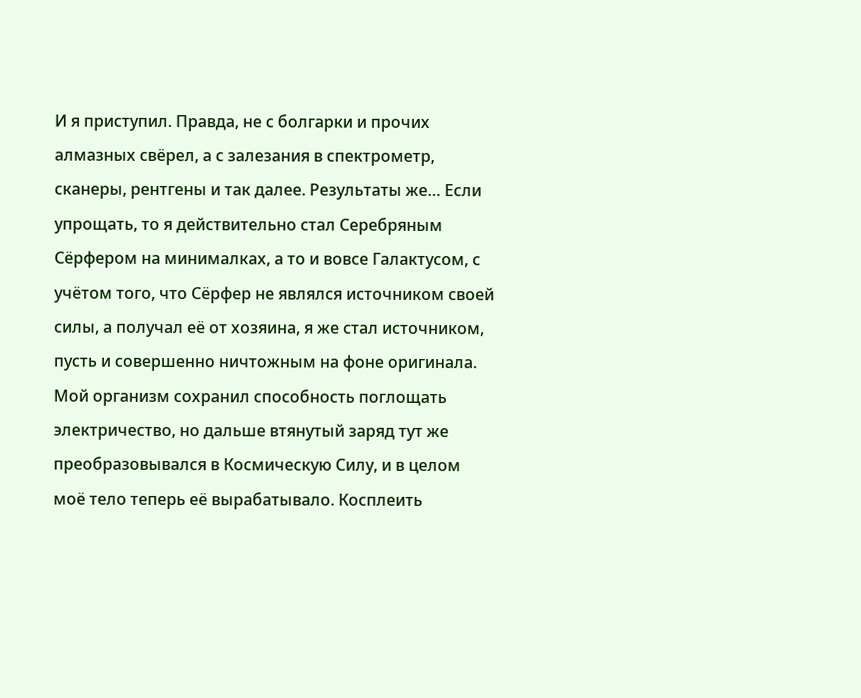И я приступил. Правда, не с болгарки и прочих алмазных свёрел, а с залезания в спектрометр, сканеры, рентгены и так далее. Результаты же… Если упрощать, то я действительно стал Серебряным Сёрфером на минималках, а то и вовсе Галактусом, с учётом того, что Сёрфер не являлся источником своей силы, а получал её от хозяина, я же стал источником, пусть и совершенно ничтожным на фоне оригинала. Мой организм сохранил способность поглощать электричество, но дальше втянутый заряд тут же преобразовывался в Космическую Силу, и в целом моё тело теперь её вырабатывало. Косплеить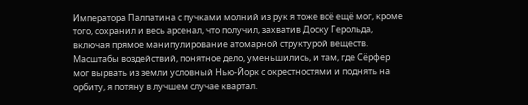Императора Палпатина с пучками молний из рук я тоже всё ещё мог, кроме того, сохранил и весь арсенал, что получил, захватив Доску Герольда, включая прямое манипулирование атомарной структурой веществ. Масштабы воздействий, понятное дело, уменьшились, и там, где Сёрфер мог вырвать из земли условный Нью-Йорк с окрестностями и поднять на орбиту, я потяну в лучшем случае квартал.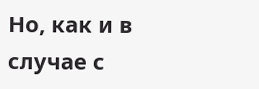Но, как и в случае с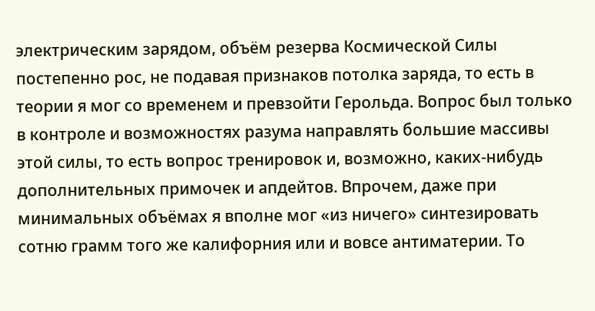электрическим зарядом, объём резерва Космической Силы постепенно рос, не подавая признаков потолка заряда, то есть в теории я мог со временем и превзойти Герольда. Вопрос был только в контроле и возможностях разума направлять большие массивы этой силы, то есть вопрос тренировок и, возможно, каких-нибудь дополнительных примочек и апдейтов. Впрочем, даже при минимальных объёмах я вполне мог «из ничего» синтезировать сотню грамм того же калифорния или и вовсе антиматерии. То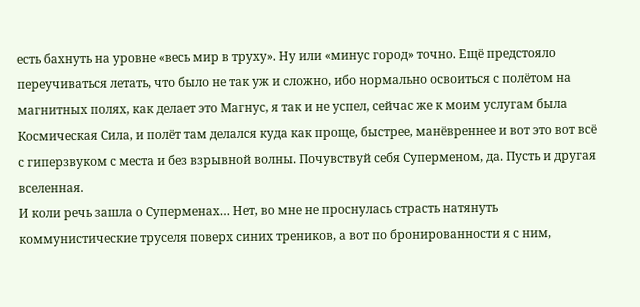есть бахнуть на уровне «весь мир в труху». Ну или «минус город» точно. Ещё предстояло переучиваться летать, что было не так уж и сложно, ибо нормально освоиться с полётом на магнитных полях, как делает это Магнус, я так и не успел, сейчас же к моим услугам была Космическая Сила, и полёт там делался куда как проще, быстрее, манёвреннее и вот это вот всё с гиперзвуком с места и без взрывной волны. Почувствуй себя Суперменом, да. Пусть и другая вселенная.
И коли речь зашла о Суперменах… Нет, во мне не проснулась страсть натянуть коммунистические труселя поверх синих треников, а вот по бронированности я с ним,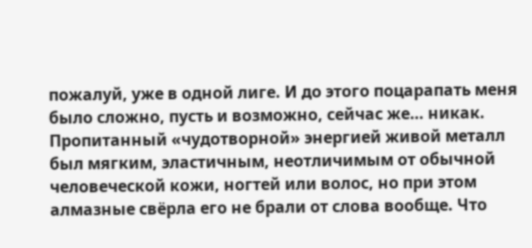пожалуй, уже в одной лиге. И до этого поцарапать меня было сложно, пусть и возможно, сейчас же… никак. Пропитанный «чудотворной» энергией живой металл был мягким, эластичным, неотличимым от обычной человеческой кожи, ногтей или волос, но при этом алмазные свёрла его не брали от слова вообще. Что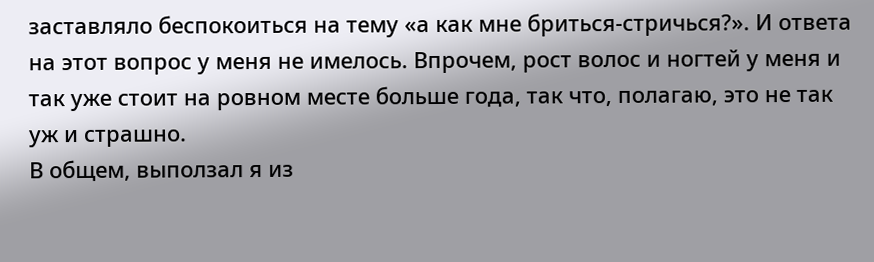заставляло беспокоиться на тему «а как мне бриться-стричься?». И ответа на этот вопрос у меня не имелось. Впрочем, рост волос и ногтей у меня и так уже стоит на ровном месте больше года, так что, полагаю, это не так уж и страшно.
В общем, выползал я из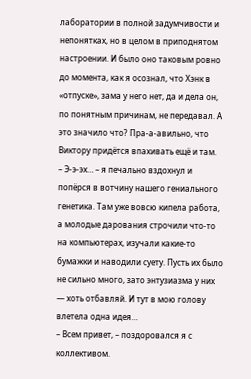лаборатории в полной задумчивости и непонятках, но в целом в приподнятом настроении. И было оно таковым ровно до момента, как я осознал, что Хэнк в «отпуске», зама у него нет, да и дела он, по понятным причинам, не передавал. А это значило что? Пра-а-авильно, что Виктору придётся впахивать ещё и там.
– Э-э-эх… – я печально вздохнул и попёрся в вотчину нашего гениального генетика. Там уже вовсю кипела работа, а молодые дарования строчили что-то на компьютерах, изучали какие-то бумажки и наводили суету. Пусть их было не сильно много, зато энтузиазма у них — хоть отбавляй. И тут в мою голову влетела одна идея…
– Всем привет, – поздоровался я с коллективом.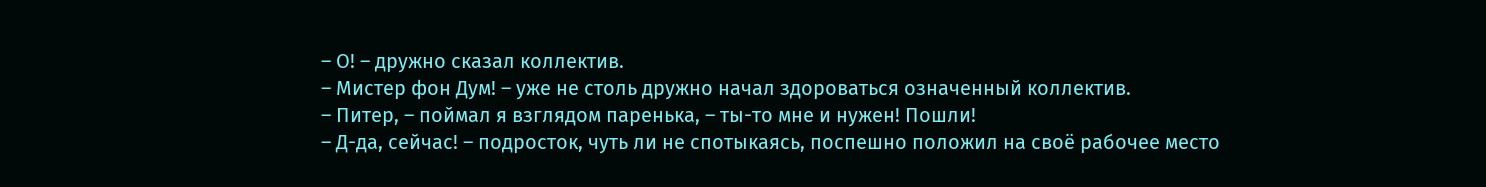– О! – дружно сказал коллектив.
– Мистер фон Дум! – уже не столь дружно начал здороваться означенный коллектив.
– Питер, – поймал я взглядом паренька, – ты-то мне и нужен! Пошли!
– Д-да, сейчас! – подросток, чуть ли не спотыкаясь, поспешно положил на своё рабочее место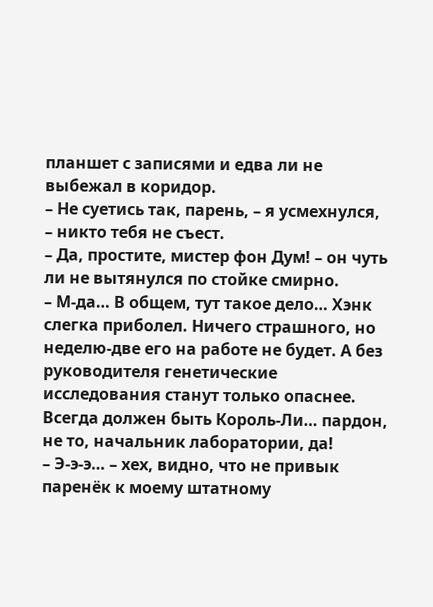планшет с записями и едва ли не выбежал в коридор.
– Не суетись так, парень, – я усмехнулся, – никто тебя не съест.
– Да, простите, мистер фон Дум! – он чуть ли не вытянулся по стойке смирно.
– М-да… В общем, тут такое дело… Хэнк слегка приболел. Ничего страшного, но неделю-две его на работе не будет. А без руководителя генетические исследования станут только опаснее. Всегда должен быть Король-Ли… пардон, не то, начальник лаборатории, да!
– Э-э-э… – хех, видно, что не привык паренёк к моему штатному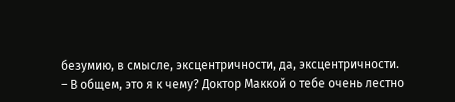безумию, в смысле, эксцентричности, да, эксцентричности.
– В общем, это я к чему? Доктор Маккой о тебе очень лестно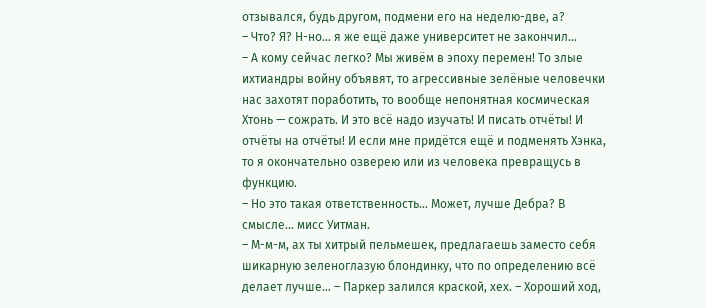отзывался, будь другом, подмени его на неделю-две, а?
– Что? Я? Н-но… я же ещё даже университет не закончил…
– А кому сейчас легко? Мы живём в эпоху перемен! То злые ихтиандры войну объявят, то агрессивные зелёные человечки нас захотят поработить, то вообще непонятная космическая Хтонь — сожрать. И это всё надо изучать! И писать отчёты! И отчёты на отчёты! И если мне придётся ещё и подменять Хэнка, то я окончательно озверею или из человека превращусь в функцию.
– Но это такая ответственность… Может, лучше Дебра? В смысле… мисс Уитман.
– М-м-м, ах ты хитрый пельмешек, предлагаешь заместо себя шикарную зеленоглазую блондинку, что по определению всё делает лучше… – Паркер залился краской, хех. – Хороший ход,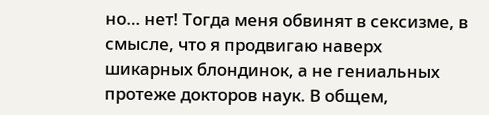но… нет! Тогда меня обвинят в сексизме, в смысле, что я продвигаю наверх шикарных блондинок, а не гениальных протеже докторов наук. В общем,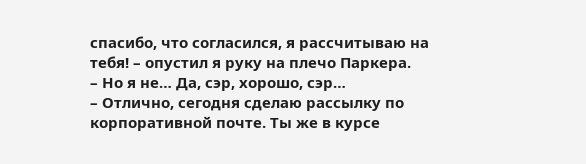спасибо, что согласился, я рассчитываю на тебя! – опустил я руку на плечо Паркера.
– Но я не… Да, сэр, хорошо, сэр…
– Отлично, сегодня сделаю рассылку по корпоративной почте. Ты же в курсе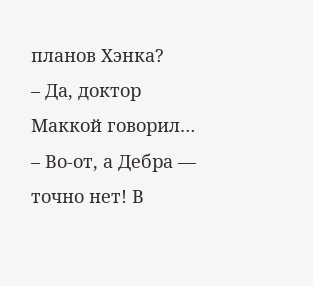планов Хэнка?
– Да, доктор Маккой говорил…
– Во-от, а Дебра — точно нет! В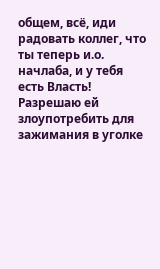общем, всё, иди радовать коллег, что ты теперь и.о. начлаба, и у тебя есть Власть! Разрешаю ей злоупотребить для зажимания в уголке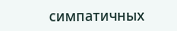симпатичных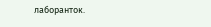лаборанток.